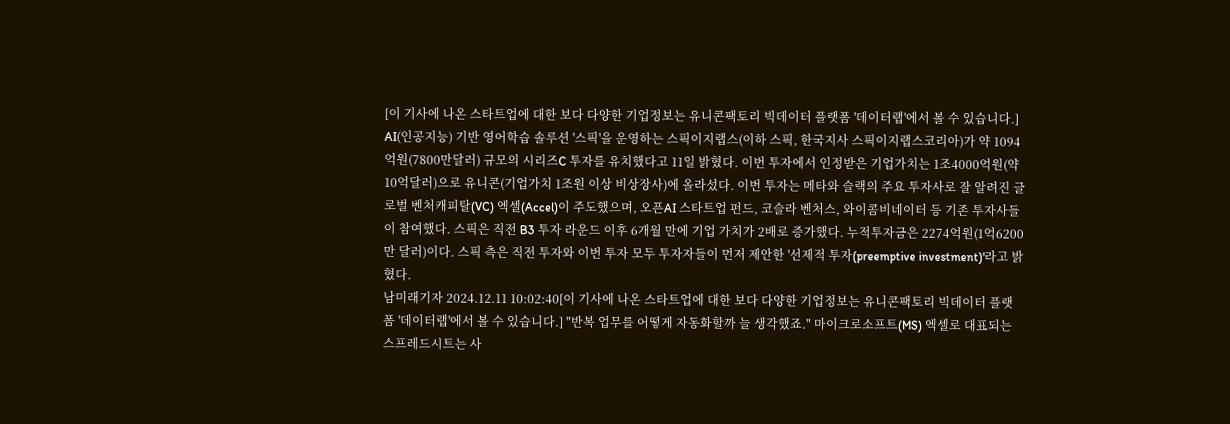[이 기사에 나온 스타트업에 대한 보다 다양한 기업정보는 유니콘팩토리 빅데이터 플랫폼 '데이터랩'에서 볼 수 있습니다.] AI(인공지능) 기반 영어학습 솔루션 '스픽'을 운영하는 스픽이지랩스(이하 스픽, 한국지사 스픽이지랩스코리아)가 약 1094억원(7800만달러) 규모의 시리즈C 투자를 유치했다고 11일 밝혔다. 이번 투자에서 인정받은 기업가치는 1조4000억원(약 10억달러)으로 유니콘(기업가치 1조원 이상 비상장사)에 올라섰다. 이번 투자는 메타와 슬랙의 주요 투자사로 잘 알려진 글로벌 벤처캐피탈(VC) 엑셀(Accel)이 주도했으며, 오픈AI 스타트업 펀드, 코슬라 벤처스, 와이콤비네이터 등 기존 투자사들이 참여했다. 스픽은 직전 B3 투자 라운드 이후 6개월 만에 기업 가치가 2배로 증가했다. 누적투자금은 2274억원(1억6200만 달러)이다. 스픽 측은 직전 투자와 이번 투자 모두 투자자들이 먼저 제안한 '선제적 투자(preemptive investment)'라고 밝혔다.
남미래기자 2024.12.11 10:02:40[이 기사에 나온 스타트업에 대한 보다 다양한 기업정보는 유니콘팩토리 빅데이터 플랫폼 '데이터랩'에서 볼 수 있습니다.] "반복 업무를 어떻게 자동화할까 늘 생각했죠." 마이크로소프트(MS) 엑셀로 대표되는 스프레드시트는 사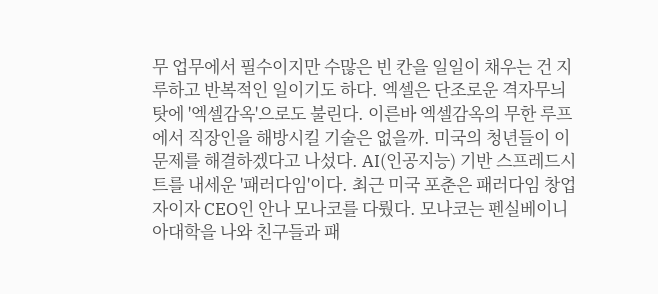무 업무에서 필수이지만 수많은 빈 칸을 일일이 채우는 건 지루하고 반복적인 일이기도 하다. 엑셀은 단조로운 격자무늬 탓에 '엑셀감옥'으로도 불린다. 이른바 엑셀감옥의 무한 루프에서 직장인을 해방시킬 기술은 없을까. 미국의 청년들이 이 문제를 해결하겠다고 나섰다. AI(인공지능) 기반 스프레드시트를 내세운 '패러다임'이다. 최근 미국 포춘은 패러다임 창업자이자 CEO인 안나 모나코를 다뤘다. 모나코는 펜실베이니아대학을 나와 친구들과 패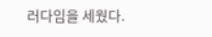러다임을 세웠다.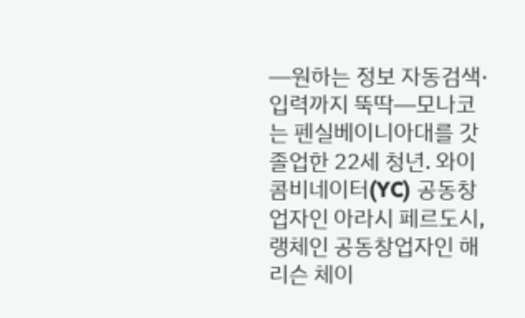━원하는 정보 자동검색·입력까지 뚝딱━모나코는 펜실베이니아대를 갓 졸업한 22세 청년. 와이콤비네이터(YC) 공동창업자인 아라시 페르도시, 랭체인 공동창업자인 해리슨 체이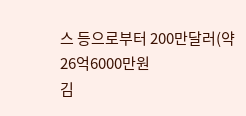스 등으로부터 200만달러(약 26억6000만원
김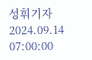성휘기자 2024.09.14 07:00:00